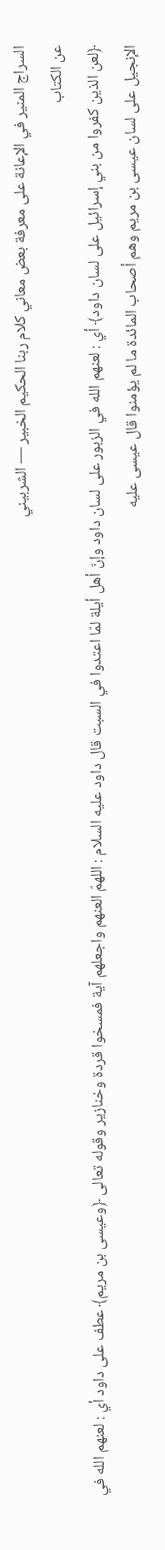السراج المنير في الإعانة على معرفة بعض معاني كلام ربنا الحكيم الخبير — الشربيني
عن الكتاب
﴿لعن الذين كفروا من بني إسرائيل على لسان داود﴾ أي : لعنهم الله في الزبور على لسان داود وإنّ أهل أيلة لمّا اعتدوا في السبت قال داود عليه السلام : اللهمّ العنهم واجعلهم آية فمسخوا قردة وخنازير وقوله تعالى ﴿وعيسى بن مريم﴾ عطف على داود أي : لعنهم الله في الإنجيل على لسان عيسى بن مريم وهم أصحاب المائدة ما لم يؤمنوا قال عيسى عليه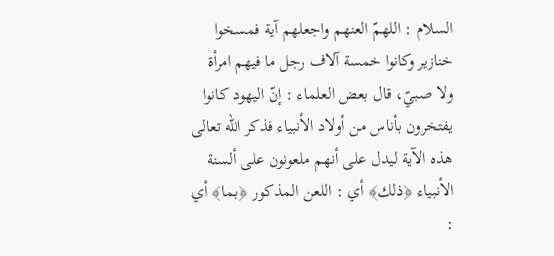السلام : اللهمّ العنهم واجعلهم آية فمسخوا خنازير وكانوا خمسة آلاف رجل ما فيهم امرأة ولا صبيّ، قال بعض العلماء : إنّ اليهود كانوا يفتخرون بأناس من أولاد الأنبياء فذكر الله تعالى هذه الآية ليدل على أنهم ملعونون على ألسنة الأنبياء ﴿ذلك﴾ أي : اللعن المذكور ﴿بما﴾ أي :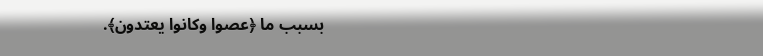بسبب ما ﴿عصوا وكانوا يعتدون﴾.